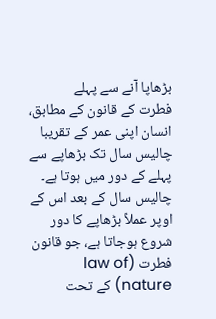بڑھاپا آنے سے پہلے
فطرت کے قانون کے مطابق، انسان اپنی عمر کے تقریبا چالیس سال تک بڑھاپے سے پہلے کے دور میں ہوتا ہے۔ چالیس سال کے بعد اس کے اوپر عملاً بڑھاپے کا دور شروع ہوجاتا ہے، جو قانون فطرت (law of nature) کے تحت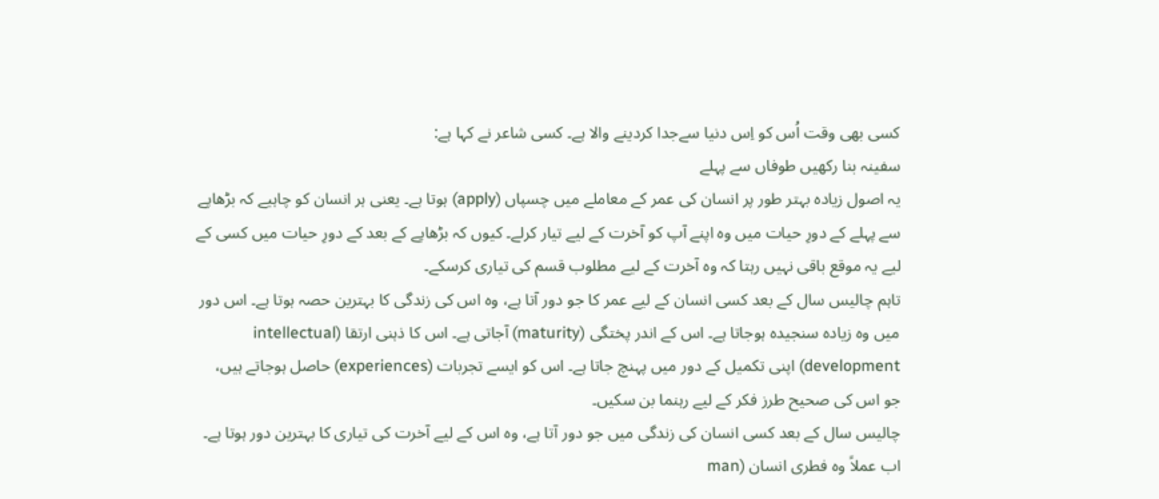کسی بھی وقت اُس کو اِس دنیا سےجدا کردینے والا ہے۔ کسی شاعر نے کہا ہے:
سفینہ بنا رکھیں طوفاں سے پہلے
یہ اصول زیادہ بہتر طور پر انسان کی عمر کے معاملے میں چسپاں (apply) ہوتا ہے۔ یعنی ہر انسان کو چاہیے کہ بڑھاپے سے پہلے کے دورِ حیات میں وہ اپنے آپ کو آخرت کے لیے تیار کرلے۔ کیوں کہ بڑھاپے کے بعد کے دورِ حیات میں کسی کے لیے یہ موقع باقی نہیں رہتا کہ وہ آخرت کے لیے مطلوب قسم کی تیاری کرسکے۔
تاہم چالیس سال کے بعد کسی انسان کے لیے عمر کا جو دور آتا ہے، وہ اس کی زندگی کا بہترین حصہ ہوتا ہے۔ اس دور میں وہ زیادہ سنجیدہ ہوجاتا ہے۔ اس کے اندر پختگی (maturity) آجاتی ہے۔ اس کا ذہنی ارتقا (intellectual development) اپنی تکمیل کے دور میں پہنچ جاتا ہے۔ اس کو ایسے تجربات (experiences) حاصل ہوجاتے ہیں، جو اس کی صحیح طرز فکر کے لیے رہنما بن سکیں۔
چالیس سال کے بعد کسی انسان کی زندگی میں جو دور آتا ہے، وہ اس کے لیے آخرت کی تیاری کا بہترین دور ہوتا ہے۔ اب عملاً وہ فطری انسان (man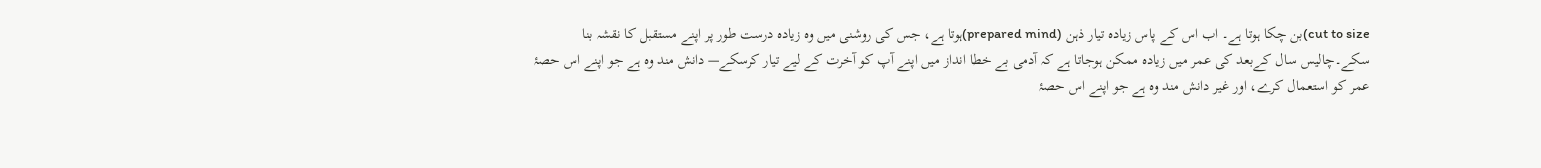cut to size)بن چکا ہوتا ہے۔ اب اس کے پاس زیادہ تیار ذہن (prepared mind)ہوتا ہے، جس کی روشنی میں وہ زیادہ درست طور پر اپنے مستقبل کا نقشہ بنا سکے۔چالیس سال کےبعد کی عمر میں زیادہ ممکن ہوجاتا ہے کہ آدمی بے خطا انداز میں اپنے آپ کو آخرت کے لیے تیار کرسکے— دانش مند وہ ہے جو اپنے اس حصۂ عمر کو استعمال کرے، اور غیر دانش مند وہ ہے جو اپنے اس حصۂ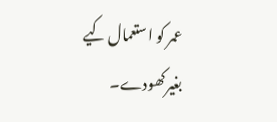عمر کو استعمال کیے بغیرکھودے۔